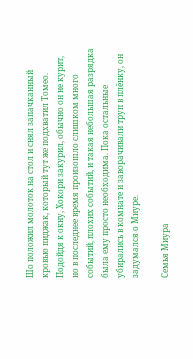Шо положил молоток на стол и снял запачканный кровью пиджак, который тут же подхватил Томео. Подойдя к окну, Хокори закурил, обычно он не курит, но в последнее время произошло слишком много событий, плохих событий, и такая небольшая разрядка была ему просто необходима. Пока остальные убирались в комнате и заворачивали труп в плёнку, он задумался о Миуре.

Семья Миура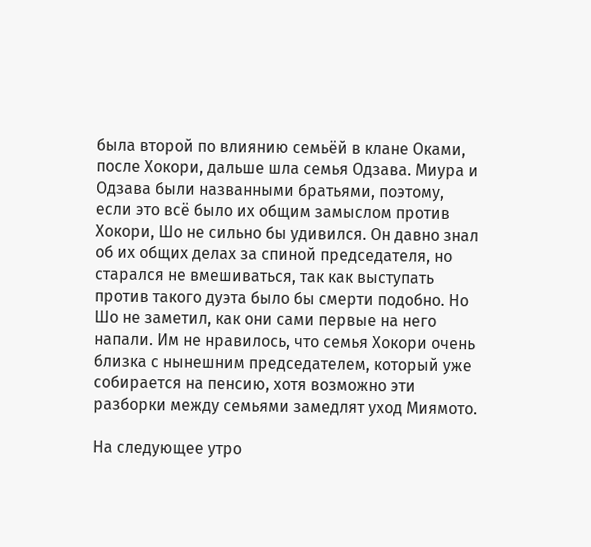была второй по влиянию семьёй в клане Оками, после Хокори, дальше шла семья Одзава. Миура и Одзава были названными братьями, поэтому, если это всё было их общим замыслом против Хокори, Шо не сильно бы удивился. Он давно знал об их общих делах за спиной председателя, но старался не вмешиваться, так как выступать против такого дуэта было бы смерти подобно. Но Шо не заметил, как они сами первые на него напали. Им не нравилось, что семья Хокори очень близка с нынешним председателем, который уже собирается на пенсию, хотя возможно эти разборки между семьями замедлят уход Миямото.

На следующее утро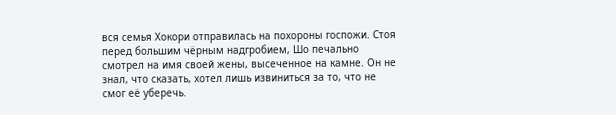вся семья Хокори отправилась на похороны госпожи. Стоя перед большим чёрным надгробием, Шо печально смотрел на имя своей жены, высеченное на камне. Он не знал, что сказать, хотел лишь извиниться за то, что не смог её уберечь.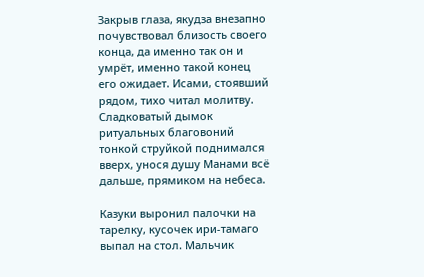Закрыв глаза, якудза внезапно почувствовал близость своего конца, да именно так он и умрёт, именно такой конец его ожидает. Исами, стоявший рядом, тихо читал молитву. Сладковатый дымок ритуальных благовоний тонкой струйкой поднимался вверх, унося душу Манами всё дальше, прямиком на небеса.

Казуки выронил палочки на тарелку, кусочек ири-тамаго выпал на стол. Мальчик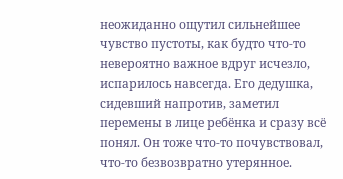неожиданно ощутил сильнейшее чувство пустоты, как будто что-то невероятно важное вдруг исчезло, испарилось навсегда. Его дедушка, сидевший напротив, заметил перемены в лице ребёнка и сразу всё понял. Он тоже что-то почувствовал, что-то безвозвратно утерянное.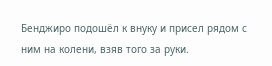Бенджиро подошёл к внуку и присел рядом с ним на колени, взяв того за руки.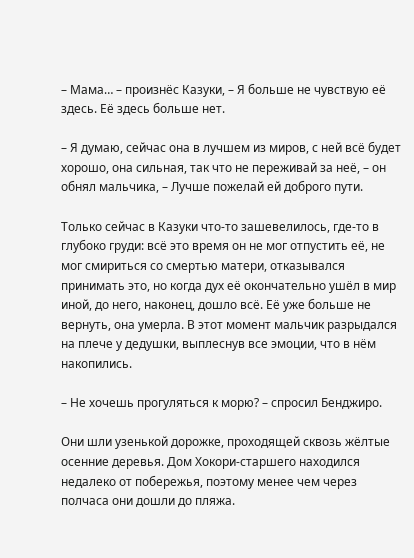– Мама… – произнёс Казуки, – Я больше не чувствую её здесь. Её здесь больше нет.

– Я думаю, сейчас она в лучшем из миров, с ней всё будет хорошо, она сильная, так что не переживай за неё, – он обнял мальчика, – Лучше пожелай ей доброго пути.

Только сейчас в Казуки что-то зашевелилось, где-то в глубоко груди: всё это время он не мог отпустить её, не мог смириться со смертью матери, отказывался принимать это, но когда дух её окончательно ушёл в мир иной, до него, наконец, дошло всё. Её уже больше не вернуть, она умерла. В этот момент мальчик разрыдался на плече у дедушки, выплеснув все эмоции, что в нём накопились.

– Не хочешь прогуляться к морю? – спросил Бенджиро.

Они шли узенькой дорожке, проходящей сквозь жёлтые осенние деревья. Дом Хокори-старшего находился недалеко от побережья, поэтому менее чем через полчаса они дошли до пляжа.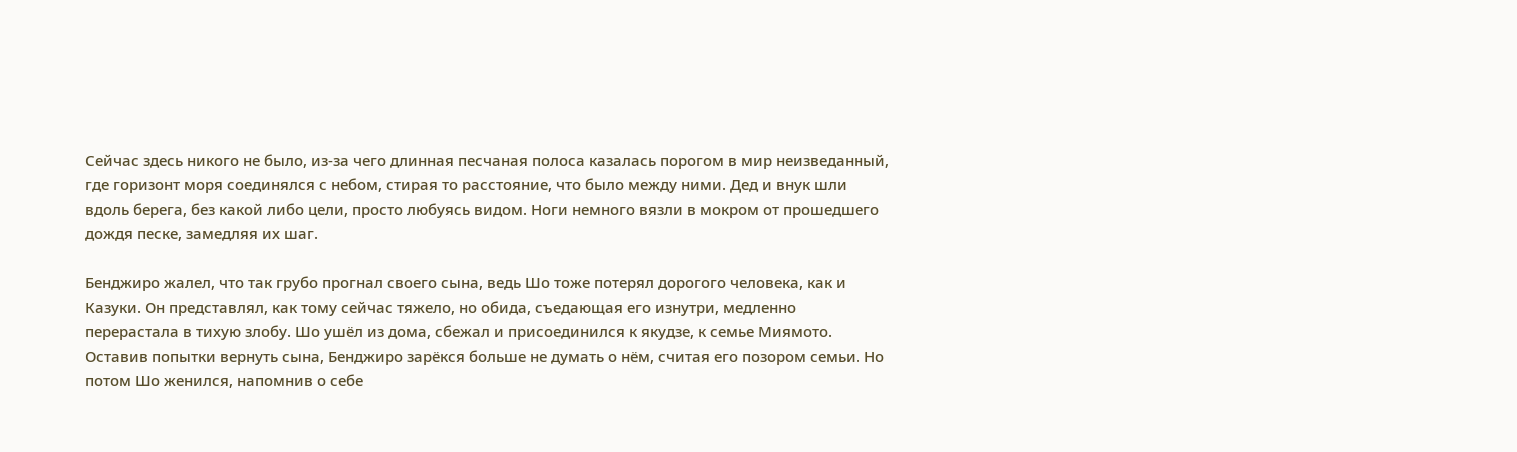Сейчас здесь никого не было, из-за чего длинная песчаная полоса казалась порогом в мир неизведанный, где горизонт моря соединялся с небом, стирая то расстояние, что было между ними. Дед и внук шли вдоль берега, без какой либо цели, просто любуясь видом. Ноги немного вязли в мокром от прошедшего дождя песке, замедляя их шаг.

Бенджиро жалел, что так грубо прогнал своего сына, ведь Шо тоже потерял дорогого человека, как и Казуки. Он представлял, как тому сейчас тяжело, но обида, съедающая его изнутри, медленно перерастала в тихую злобу. Шо ушёл из дома, сбежал и присоединился к якудзе, к семье Миямото. Оставив попытки вернуть сына, Бенджиро зарёкся больше не думать о нём, считая его позором семьи. Но потом Шо женился, напомнив о себе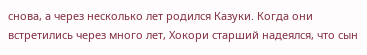снова, а через несколько лет родился Казуки. Когда они встретились через много лет, Хокори старший надеялся, что сын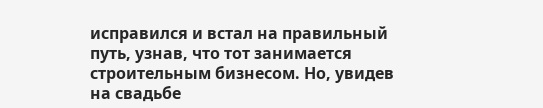исправился и встал на правильный путь, узнав, что тот занимается строительным бизнесом. Но, увидев на свадьбе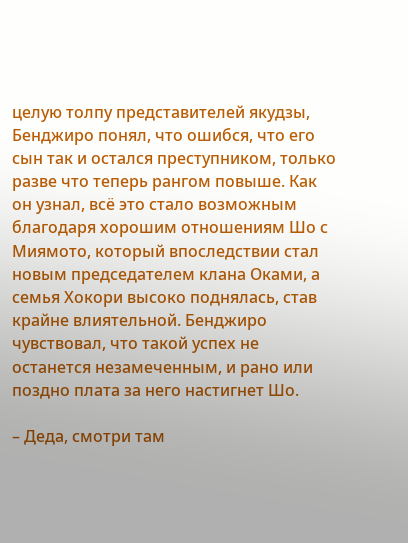целую толпу представителей якудзы, Бенджиро понял, что ошибся, что его сын так и остался преступником, только разве что теперь рангом повыше. Как он узнал, всё это стало возможным благодаря хорошим отношениям Шо с Миямото, который впоследствии стал новым председателем клана Оками, а семья Хокори высоко поднялась, став крайне влиятельной. Бенджиро чувствовал, что такой успех не останется незамеченным, и рано или поздно плата за него настигнет Шо.

– Деда, смотри там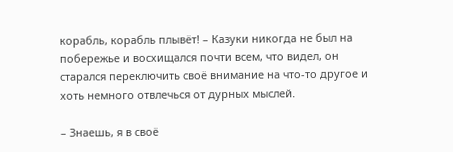корабль, корабль плывёт! – Казуки никогда не был на побережье и восхищался почти всем, что видел, он старался переключить своё внимание на что-то другое и хоть немного отвлечься от дурных мыслей.

– Знаешь, я в своё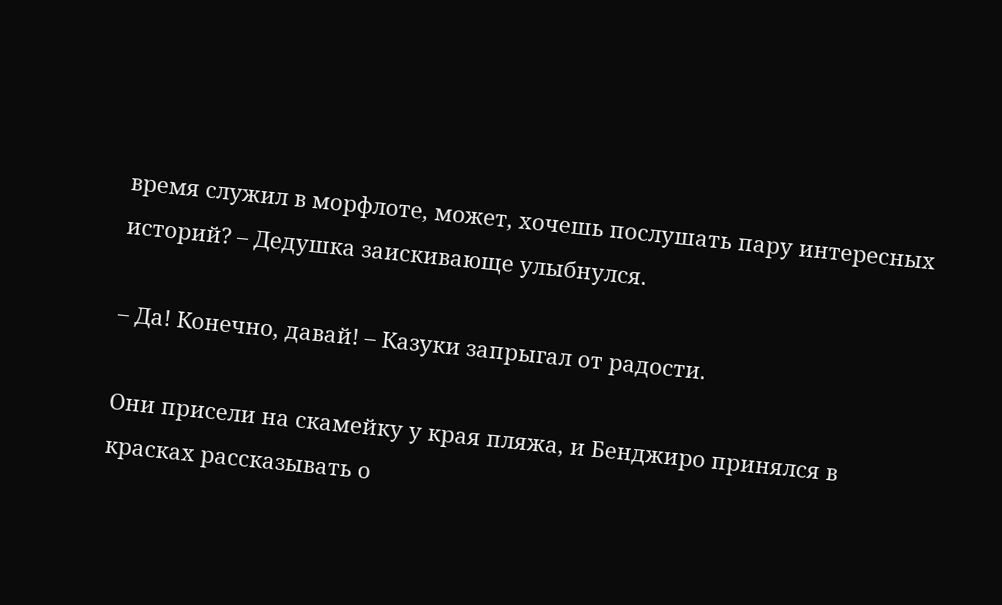время служил в морфлоте, может, хочешь послушать пару интересных историй? – Дедушка заискивающе улыбнулся.

– Да! Конечно, давай! – Казуки запрыгал от радости.

Они присели на скамейку у края пляжа, и Бенджиро принялся в красках рассказывать о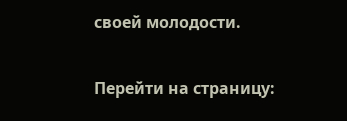своей молодости.

Перейти на страницу: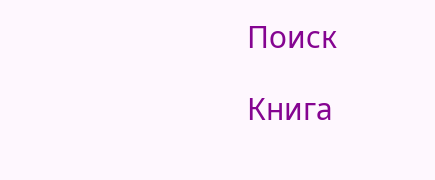Поиск

Книга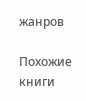жанров

Похожие книги